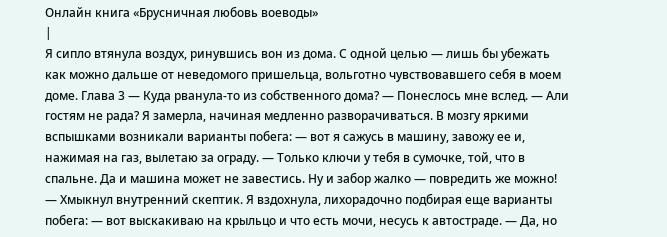Онлайн книга «Брусничная любовь воеводы»
|
Я сипло втянула воздух, ринувшись вон из дома. С одной целью — лишь бы убежать как можно дальше от неведомого пришельца, вольготно чувствовавшего себя в моем доме. Глава 3 — Куда рванула-то из собственного дома? — Понеслось мне вслед. — Али гостям не рада? Я замерла, начиная медленно разворачиваться. В мозгу яркими вспышками возникали варианты побега: — вот я сажусь в машину, завожу ее и, нажимая на газ, вылетаю за ограду. — Только ключи у тебя в сумочке, той, что в спальне. Да и машина может не завестись. Ну и забор жалко — повредить же можно! — Хмыкнул внутренний скептик. Я вздохнула, лихорадочно подбирая еще варианты побега: — вот выскакиваю на крыльцо и что есть мочи, несусь к автостраде. — Да, но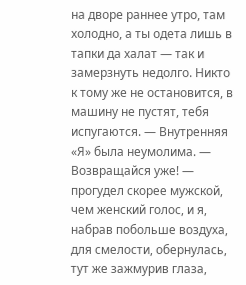на дворе раннее утро, там холодно, а ты одета лишь в тапки да халат — так и замерзнуть недолго. Никто к тому же не остановится, в машину не пустят, тебя испугаются. — Внутренняя «Я» была неумолима. — Возвращайся уже! — прогудел скорее мужской, чем женский голос, и я, набрав побольше воздуха, для смелости, обернулась, тут же зажмурив глаза,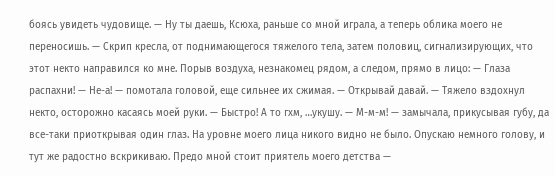боясь увидеть чудовище. — Ну ты даешь, Ксюха, раньше со мной играла, а теперь облика моего не переносишь. — Скрип кресла, от поднимающегося тяжелого тела, затем половиц, сигнализирующих, что этот некто направился ко мне. Порыв воздуха, незнакомец рядом, а следом, прямо в лицо: — Глаза распахни! — Не-а! — помотала головой, еще сильнее их сжимая. — Открывай давай. — Тяжело вздохнул некто, осторожно касаясь моей руки. — Быстро! А то гхм, …укушу. — М-м-м! — замычала, прикусывая губу, да все-таки приоткрывая один глаз. На уровне моего лица никого видно не было. Опускаю немного голову, и тут же радостно вскрикиваю. Предо мной стоит приятель моего детства —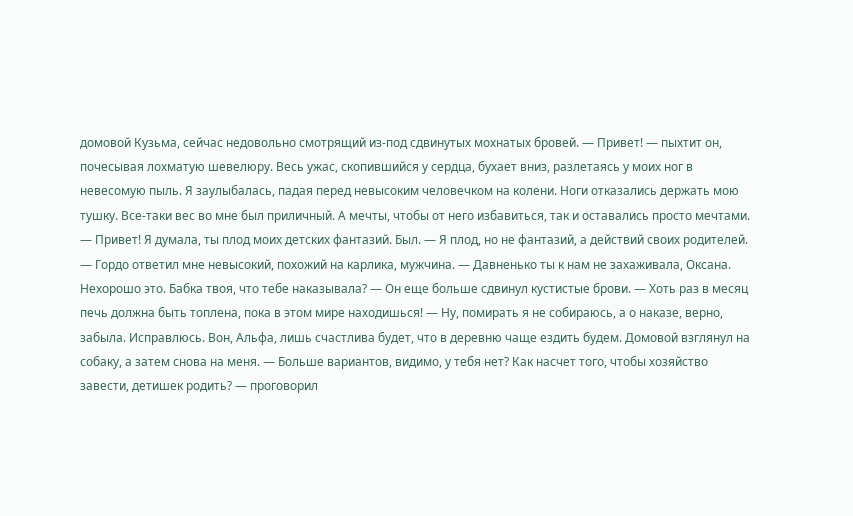домовой Кузьма, сейчас недовольно смотрящий из-под сдвинутых мохнатых бровей. — Привет! — пыхтит он, почесывая лохматую шевелюру. Весь ужас, скопившийся у сердца, бухает вниз, разлетаясь у моих ног в невесомую пыль. Я заулыбалась, падая перед невысоким человечком на колени. Ноги отказались держать мою тушку. Все-таки вес во мне был приличный. А мечты, чтобы от него избавиться, так и оставались просто мечтами. — Привет! Я думала, ты плод моих детских фантазий. Был. — Я плод, но не фантазий, а действий своих родителей. — Гордо ответил мне невысокий, похожий на карлика, мужчина. — Давненько ты к нам не захаживала, Оксана. Нехорошо это. Бабка твоя, что тебе наказывала? — Он еще больше сдвинул кустистые брови. — Хоть раз в месяц печь должна быть топлена, пока в этом мире находишься! — Ну, помирать я не собираюсь, а о наказе, верно, забыла. Исправлюсь. Вон, Альфа, лишь счастлива будет, что в деревню чаще ездить будем. Домовой взглянул на собаку, а затем снова на меня. — Больше вариантов, видимо, у тебя нет? Как насчет того, чтобы хозяйство завести, детишек родить? — проговорил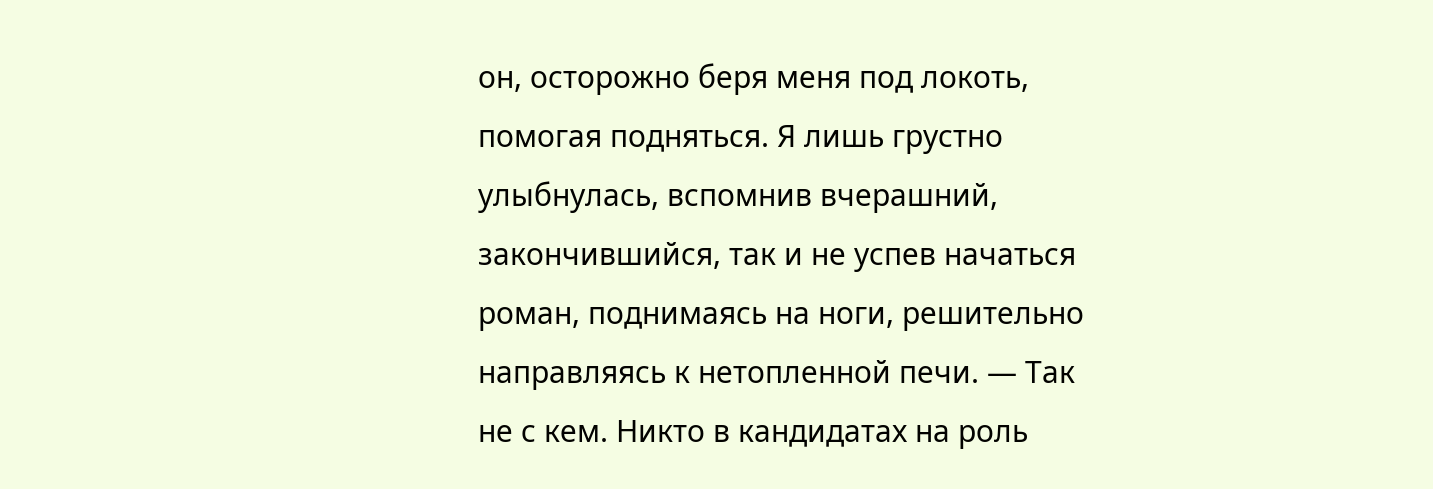он, осторожно беря меня под локоть, помогая подняться. Я лишь грустно улыбнулась, вспомнив вчерашний, закончившийся, так и не успев начаться роман, поднимаясь на ноги, решительно направляясь к нетопленной печи. — Так не с кем. Никто в кандидатах на роль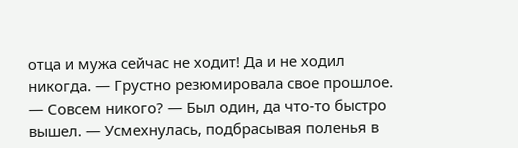отца и мужа сейчас не ходит! Да и не ходил никогда. — Грустно резюмировала свое прошлое. — Совсем никого? — Был один, да что-то быстро вышел. — Усмехнулась, подбрасывая поленья в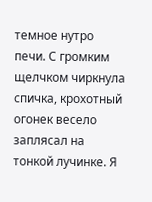темное нутро печи. С громким щелчком чиркнула спичка, крохотный огонек весело заплясал на тонкой лучинке. Я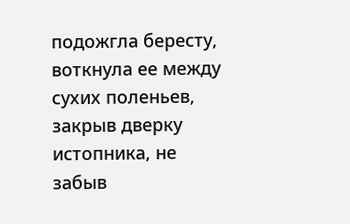подожгла бересту, воткнула ее между сухих поленьев, закрыв дверку истопника, не забыв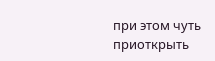при этом чуть приоткрыть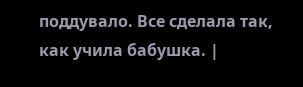поддувало. Все сделала так, как учила бабушка. |